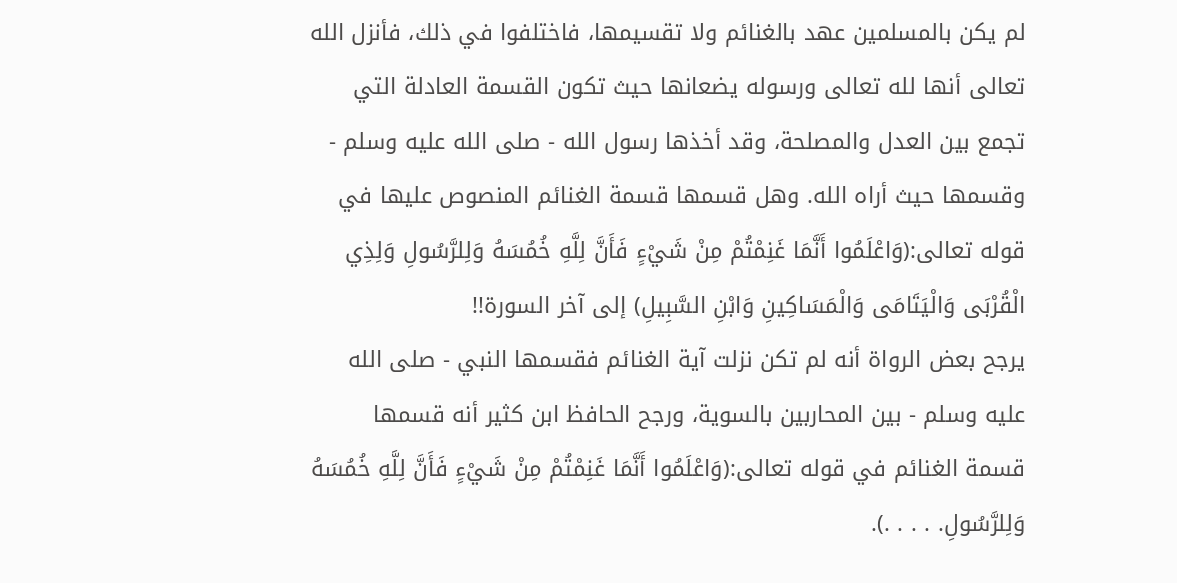لم يكن بالمسلمين عهد بالغنائم ولا تقسيمها، فاختلفوا في ذلك، فأنزل الله تعالى أنها لله تعالى ورسوله يضعانها حيث تكون القسمة العادلة التي تجمع بين العدل والمصلحة، وقد أخذها رسول الله - صلى الله عليه وسلم - وقسمها حيث أراه الله. وهل قسمها قسمة الغنائم المنصوص عليها في قوله تعالى:(وَاعْلَمُوا أَنَّمَا غَنِمْتُمْ مِنْ شَيْءٍ فَأَنَّ لِلَّهِ خُمُسَهُ وَلِلرَّسُولِ وَلِذِي الْقُرْبَى وَالْيَتَامَى وَالْمَسَاكِينِ وَابْنِ السَّبِيلِ) إلى آخر السورة!!
يرجح بعض الرواة أنه لم تكن نزلت آية الغنائم فقسمها النبي - صلى الله عليه وسلم - بين المحاربين بالسوية، ورجح الحافظ ابن كثير أنه قسمها قسمة الغنائم في قوله تعالى:(وَاعْلَمُوا أَنَّمَا غَنِمْتُمْ مِنْ شَيْءٍ فَأَنَّ لِلَّهِ خُمُسَهُ وَلِلرَّسُولِ. . . . .).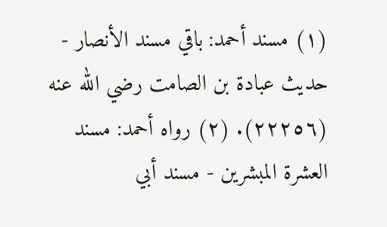(١) مسند أحمد: باقي مسند الأنصار - حديث عبادة بن الصامت رضي الله عنه (٢٢٢٥٦). (٢) رواه أحمد: مسند العشرة المبشرين - مسند أبي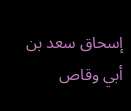إسحاق سعد بن أبي وقاص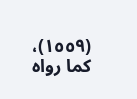(١٥٥٩)، كما رواه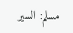مسلم: السير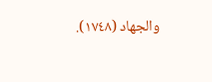والجهاد (١٧٤٨).